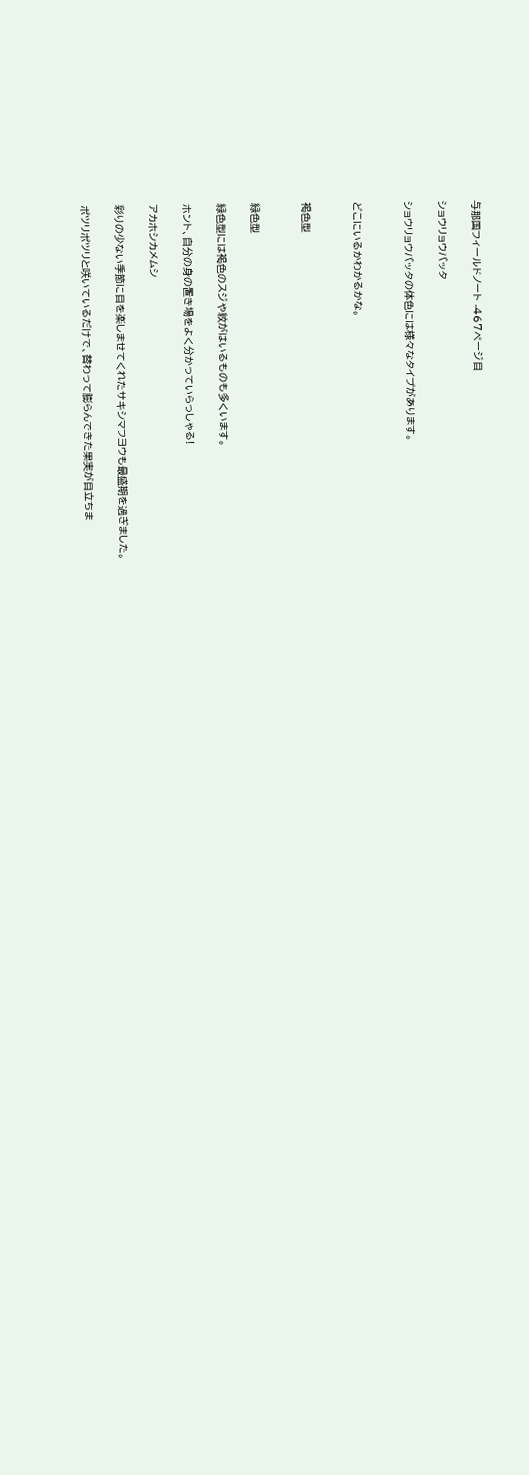与那国フィールドノート -467ページ目

ショウリョウバッタ

ショウリョウバッタの体色には様々なタイプがあります。


どこにいるかわかるかな。


褐色型


緑色型

緑色型には褐色のスジや紋がはいるものも多くいます。

ホント、自分の身の置き場をよく分かっていらっしゃる!

アカホシカメムシ

彩りの少ない季節に目を楽しませてくれたサキシマフヨウも最盛期を過ぎました。

ポツリポツリと咲いているだけで、替わって膨らんできた果実が目立ちま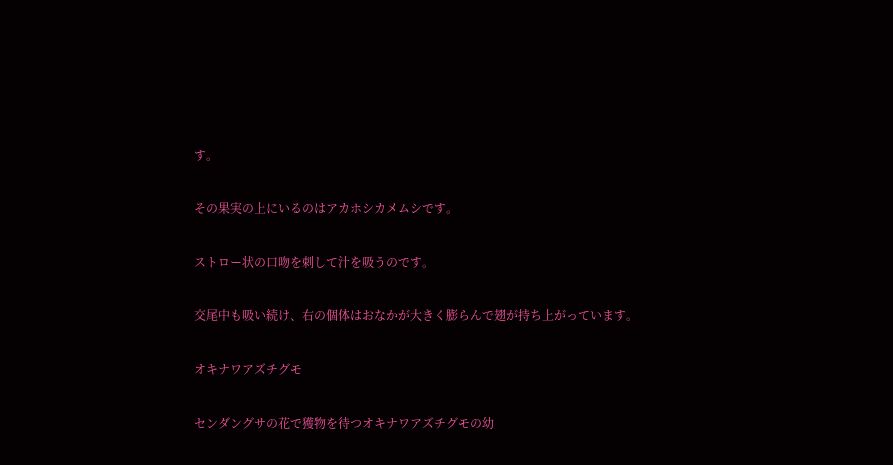す。

その果実の上にいるのはアカホシカメムシです。

ストロー状の口吻を刺して汁を吸うのです。

交尾中も吸い続け、右の個体はおなかが大きく膨らんで翅が持ち上がっています。

オキナワアズチグモ

センダングサの花で獲物を待つオキナワアズチグモの幼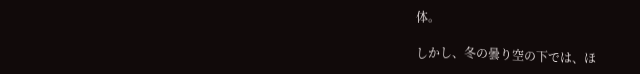体。

しかし、冬の曇り空の下では、ほ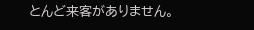とんど来客がありません。